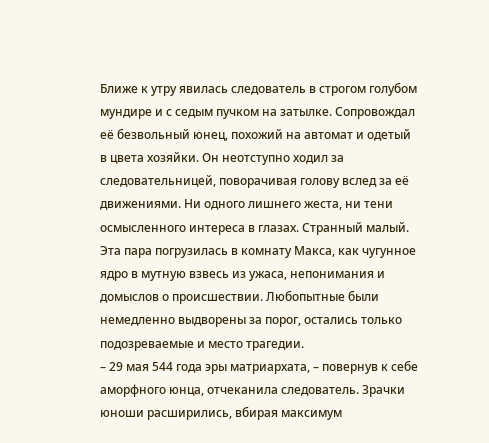Ближе к утру явилась следователь в строгом голубом мундире и с седым пучком на затылке. Сопровождал её безвольный юнец, похожий на автомат и одетый в цвета хозяйки. Он неотступно ходил за следовательницей, поворачивая голову вслед за её движениями. Ни одного лишнего жеста, ни тени осмысленного интереса в глазах. Странный малый.
Эта пара погрузилась в комнату Макса, как чугунное ядро в мутную взвесь из ужаса, непонимания и домыслов о происшествии. Любопытные были немедленно выдворены за порог, остались только подозреваемые и место трагедии.
– 29 мая 544 года эры матриархата, – повернув к себе аморфного юнца, отчеканила следователь. Зрачки юноши расширились, вбирая максимум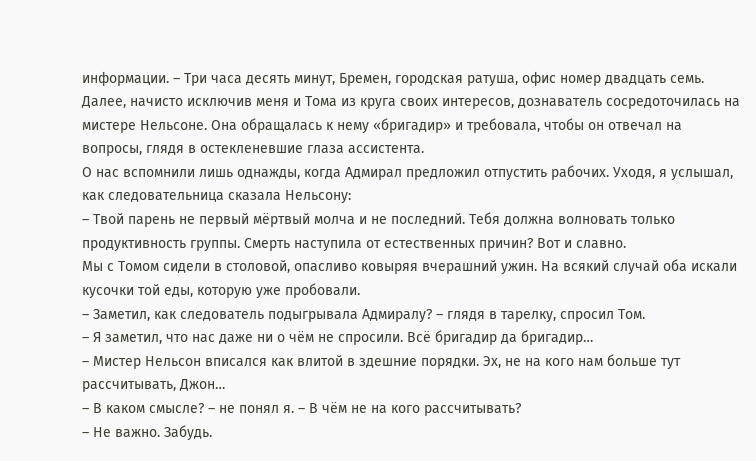информации. – Три часа десять минут, Бремен, городская ратуша, офис номер двадцать семь.
Далее, начисто исключив меня и Тома из круга своих интересов, дознаватель сосредоточилась на мистере Нельсоне. Она обращалась к нему «бригадир» и требовала, чтобы он отвечал на вопросы, глядя в остекленевшие глаза ассистента.
О нас вспомнили лишь однажды, когда Адмирал предложил отпустить рабочих. Уходя, я услышал, как следовательница сказала Нельсону:
– Твой парень не первый мёртвый молча и не последний. Тебя должна волновать только продуктивность группы. Смерть наступила от естественных причин? Вот и славно.
Мы с Томом сидели в столовой, опасливо ковыряя вчерашний ужин. На всякий случай оба искали кусочки той еды, которую уже пробовали.
– Заметил, как следователь подыгрывала Адмиралу? – глядя в тарелку, спросил Том.
– Я заметил, что нас даже ни о чём не спросили. Всё бригадир да бригадир…
– Мистер Нельсон вписался как влитой в здешние порядки. Эх, не на кого нам больше тут рассчитывать, Джон…
– В каком смысле? – не понял я. – В чём не на кого рассчитывать?
– Не важно. Забудь.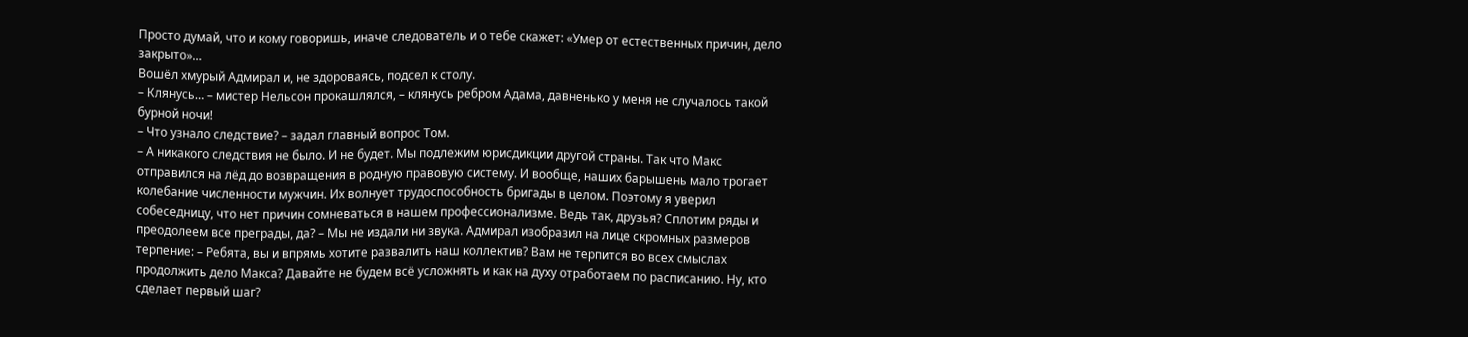Просто думай, что и кому говоришь, иначе следователь и о тебе скажет: «Умер от естественных причин, дело закрыто»…
Вошёл хмурый Адмирал и, не здороваясь, подсел к столу.
– Клянусь… – мистер Нельсон прокашлялся, – клянусь ребром Адама, давненько у меня не случалось такой бурной ночи!
– Что узнало следствие? – задал главный вопрос Том.
– А никакого следствия не было. И не будет. Мы подлежим юрисдикции другой страны. Так что Макс отправился на лёд до возвращения в родную правовую систему. И вообще, наших барышень мало трогает колебание численности мужчин. Их волнует трудоспособность бригады в целом. Поэтому я уверил собеседницу, что нет причин сомневаться в нашем профессионализме. Ведь так, друзья? Сплотим ряды и преодолеем все преграды, да? – Мы не издали ни звука. Адмирал изобразил на лице скромных размеров терпение: – Ребята, вы и впрямь хотите развалить наш коллектив? Вам не терпится во всех смыслах продолжить дело Макса? Давайте не будем всё усложнять и как на духу отработаем по расписанию. Ну, кто сделает первый шаг?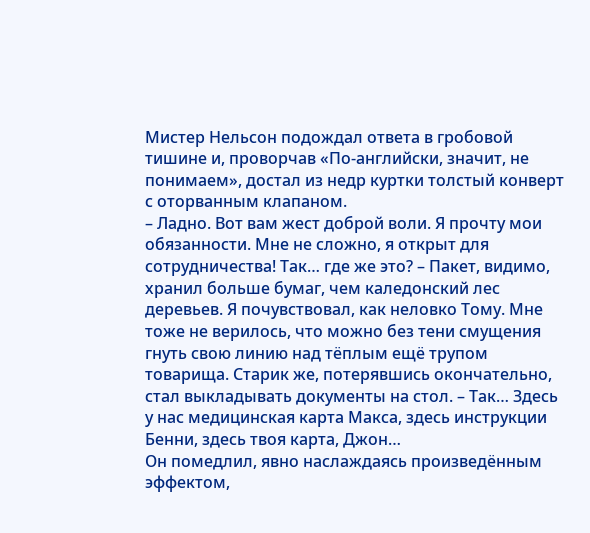Мистер Нельсон подождал ответа в гробовой тишине и, проворчав «По-английски, значит, не понимаем», достал из недр куртки толстый конверт с оторванным клапаном.
– Ладно. Вот вам жест доброй воли. Я прочту мои обязанности. Мне не сложно, я открыт для сотрудничества! Так… где же это? – Пакет, видимо, хранил больше бумаг, чем каледонский лес деревьев. Я почувствовал, как неловко Тому. Мне тоже не верилось, что можно без тени смущения гнуть свою линию над тёплым ещё трупом товарища. Старик же, потерявшись окончательно, стал выкладывать документы на стол. – Так… Здесь у нас медицинская карта Макса, здесь инструкции Бенни, здесь твоя карта, Джон…
Он помедлил, явно наслаждаясь произведённым эффектом,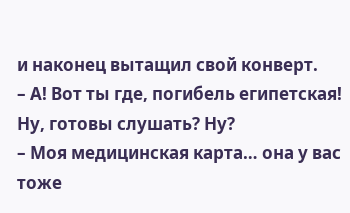и наконец вытащил свой конверт.
– А! Вот ты где, погибель египетская! Ну, готовы слушать? Ну?
– Моя медицинская карта… она у вас тоже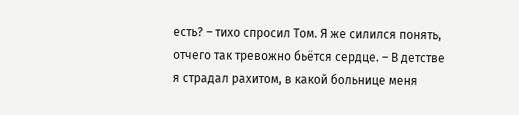есть? – тихо спросил Том. Я же силился понять, отчего так тревожно бьётся сердце. – В детстве я страдал рахитом, в какой больнице меня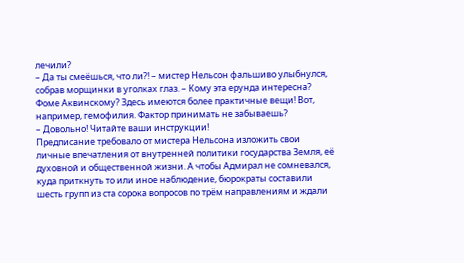лечили?
– Да ты смеёшься, что ли?! – мистер Нельсон фальшиво улыбнулся, собрав морщинки в уголках глаз. – Кому эта ерунда интересна? Фоме Аквинскому? Здесь имеются более практичные вещи! Вот, например, гемофилия. Фактор принимать не забываешь?
– Довольно! Читайте ваши инструкции!
Предписание требовало от мистера Нельсона изложить свои личные впечатления от внутренней политики государства Земля, её духовной и общественной жизни. А чтобы Адмирал не сомневался, куда приткнуть то или иное наблюдение, бюрократы составили шесть групп из ста сорока вопросов по трём направлениям и ждали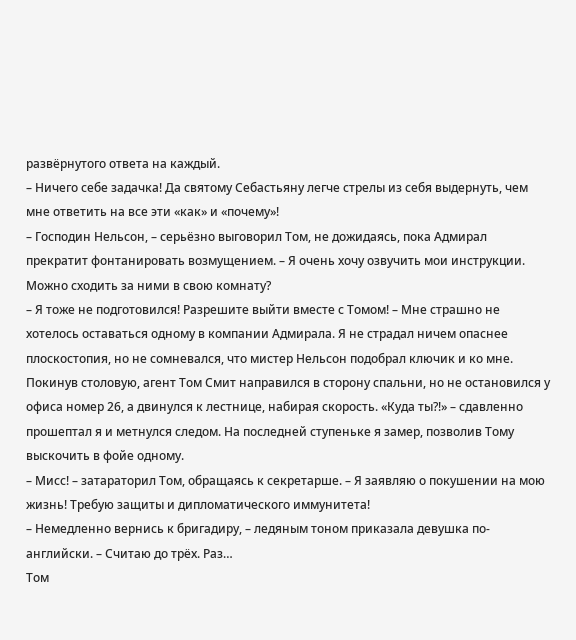развёрнутого ответа на каждый.
– Ничего себе задачка! Да святому Себастьяну легче стрелы из себя выдернуть, чем мне ответить на все эти «как» и «почему»!
– Господин Нельсон, – серьёзно выговорил Том, не дожидаясь, пока Адмирал прекратит фонтанировать возмущением. – Я очень хочу озвучить мои инструкции. Можно сходить за ними в свою комнату?
– Я тоже не подготовился! Разрешите выйти вместе с Томом! – Мне страшно не хотелось оставаться одному в компании Адмирала. Я не страдал ничем опаснее плоскостопия, но не сомневался, что мистер Нельсон подобрал ключик и ко мне.
Покинув столовую, агент Том Смит направился в сторону спальни, но не остановился у офиса номер 26, а двинулся к лестнице, набирая скорость. «Куда ты?!» – сдавленно прошептал я и метнулся следом. На последней ступеньке я замер, позволив Тому выскочить в фойе одному.
– Мисс! – затараторил Том, обращаясь к секретарше. – Я заявляю о покушении на мою жизнь! Требую защиты и дипломатического иммунитета!
– Немедленно вернись к бригадиру, – ледяным тоном приказала девушка по-английски. – Считаю до трёх. Раз…
Том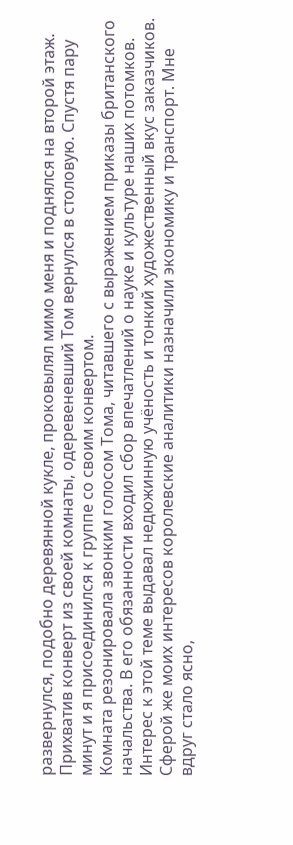развернулся, подобно деревянной кукле, проковылял мимо меня и поднялся на второй этаж. Прихватив конверт из своей комнаты, одеревеневший Том вернулся в столовую. Спустя пару минут и я присоединился к группе со своим конвертом.
Комната резонировала звонким голосом Тома, читавшего с выражением приказы британского начальства. В его обязанности входил сбор впечатлений о науке и культуре наших потомков. Интерес к этой теме выдавал недюжинную учёность и тонкий художественный вкус заказчиков.
Сферой же моих интересов королевские аналитики назначили экономику и транспорт. Мне вдруг стало ясно,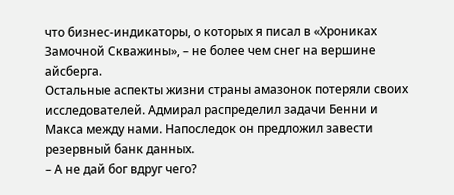что бизнес-индикаторы, о которых я писал в «Хрониках Замочной Скважины», – не более чем снег на вершине айсберга.
Остальные аспекты жизни страны амазонок потеряли своих исследователей. Адмирал распределил задачи Бенни и Макса между нами. Напоследок он предложил завести резервный банк данных.
– А не дай бог вдруг чего?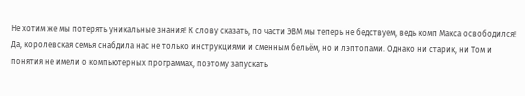Не хотим же мы потерять уникальные знания! К слову сказать, по части ЭВМ мы теперь не бедствуем, ведь комп Макса освободился!
Да, королевская семья снабдила нас не только инструкциями и сменным бельём, но и лэптопами. Однако ни старик, ни Том и понятия не имели о компьютерных программах, поэтому запускать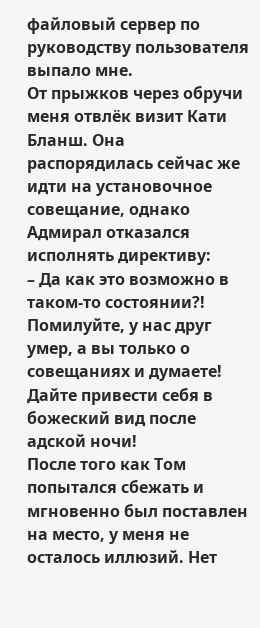файловый сервер по руководству пользователя выпало мне.
От прыжков через обручи меня отвлёк визит Кати Бланш. Она распорядилась сейчас же идти на установочное совещание, однако Адмирал отказался исполнять директиву:
– Да как это возможно в таком-то состоянии?! Помилуйте, у нас друг умер, а вы только о совещаниях и думаете! Дайте привести себя в божеский вид после адской ночи!
После того как Том попытался сбежать и мгновенно был поставлен на место, у меня не осталось иллюзий. Нет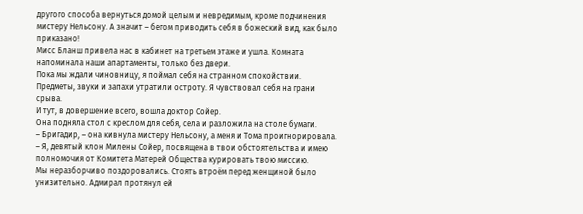другого способа вернуться домой целым и невредимым, кроме подчинения мистеру Нельсону. А значит – бегом приводить себя в божеский вид, как было приказано!
Мисс Бланш привела нас в кабинет на третьем этаже и ушла. Комната напоминала наши апартаменты, только без двери.
Пока мы ждали чиновницу, я поймал себя на странном спокойствии. Предметы, звуки и запахи утратили остроту. Я чувствовал себя на грани срыва.
И тут, в довершение всего, вошла доктор Сойер.
Она подняла стол с креслом для себя, села и разложила на столе бумаги.
– Бригадир, – она кивнула мистеру Нельсону, а меня и Тома проигнорировала. – Я, девятый клон Милены Сойер, посвящена в твои обстоятельства и имею полномочия от Комитета Матерей Общества курировать твою миссию.
Мы неразборчиво поздоровались. Стоять втроём перед женщиной было унизительно. Адмирал протянул ей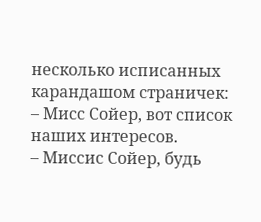несколько исписанных карандашом страничек:
– Мисс Сойер, вот список наших интересов.
– Миссис Сойер, будь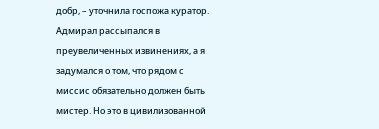добр, – уточнила госпожа куратор. Адмирал рассыпался в преувеличенных извинениях, а я задумался о том, что рядом с миссис обязательно должен быть мистер. Но это в цивилизованной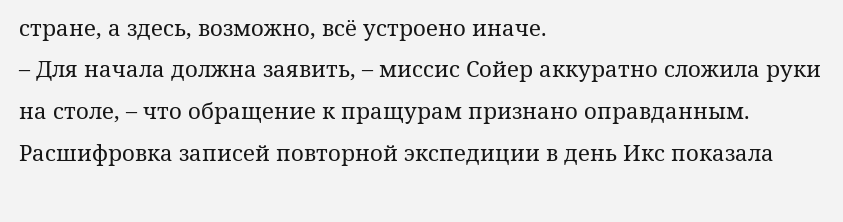стране, а здесь, возможно, всё устроено иначе.
– Для начала должна заявить, – миссис Сойер аккуратно сложила руки на столе, – что обращение к пращурам признано оправданным. Расшифровка записей повторной экспедиции в день Икс показала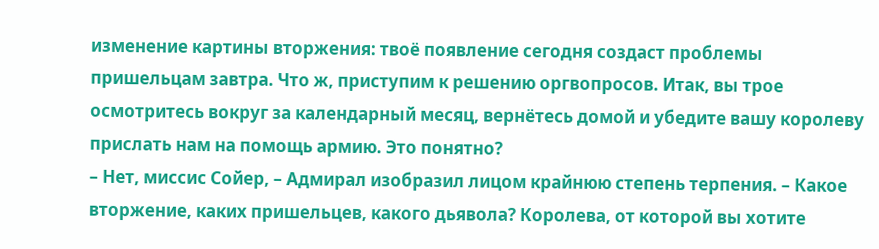изменение картины вторжения: твоё появление сегодня создаст проблемы пришельцам завтра. Что ж, приступим к решению оргвопросов. Итак, вы трое осмотритесь вокруг за календарный месяц, вернётесь домой и убедите вашу королеву прислать нам на помощь армию. Это понятно?
– Нет, миссис Сойер, – Адмирал изобразил лицом крайнюю степень терпения. – Какое вторжение, каких пришельцев, какого дьявола? Королева, от которой вы хотите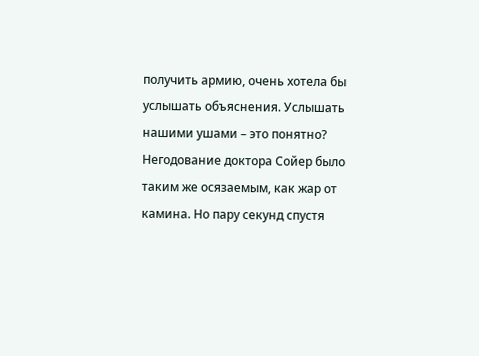получить армию, очень хотела бы услышать объяснения. Услышать нашими ушами – это понятно?
Негодование доктора Сойер было таким же осязаемым, как жар от камина. Но пару секунд спустя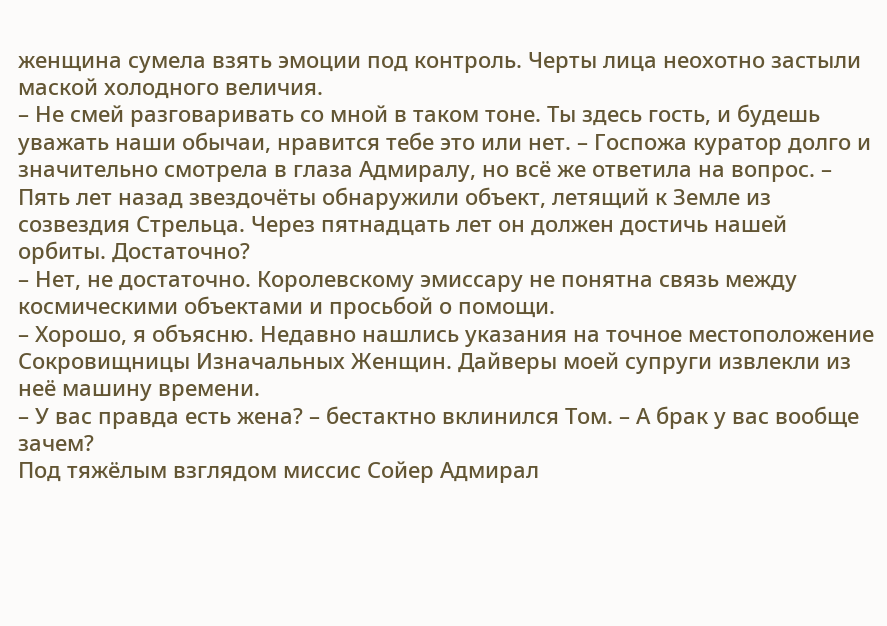женщина сумела взять эмоции под контроль. Черты лица неохотно застыли маской холодного величия.
– Не смей разговаривать со мной в таком тоне. Ты здесь гость, и будешь уважать наши обычаи, нравится тебе это или нет. – Госпожа куратор долго и значительно смотрела в глаза Адмиралу, но всё же ответила на вопрос. – Пять лет назад звездочёты обнаружили объект, летящий к Земле из созвездия Стрельца. Через пятнадцать лет он должен достичь нашей орбиты. Достаточно?
– Нет, не достаточно. Королевскому эмиссару не понятна связь между космическими объектами и просьбой о помощи.
– Хорошо, я объясню. Недавно нашлись указания на точное местоположение Сокровищницы Изначальных Женщин. Дайверы моей супруги извлекли из неё машину времени.
– У вас правда есть жена? – бестактно вклинился Том. – А брак у вас вообще зачем?
Под тяжёлым взглядом миссис Сойер Адмирал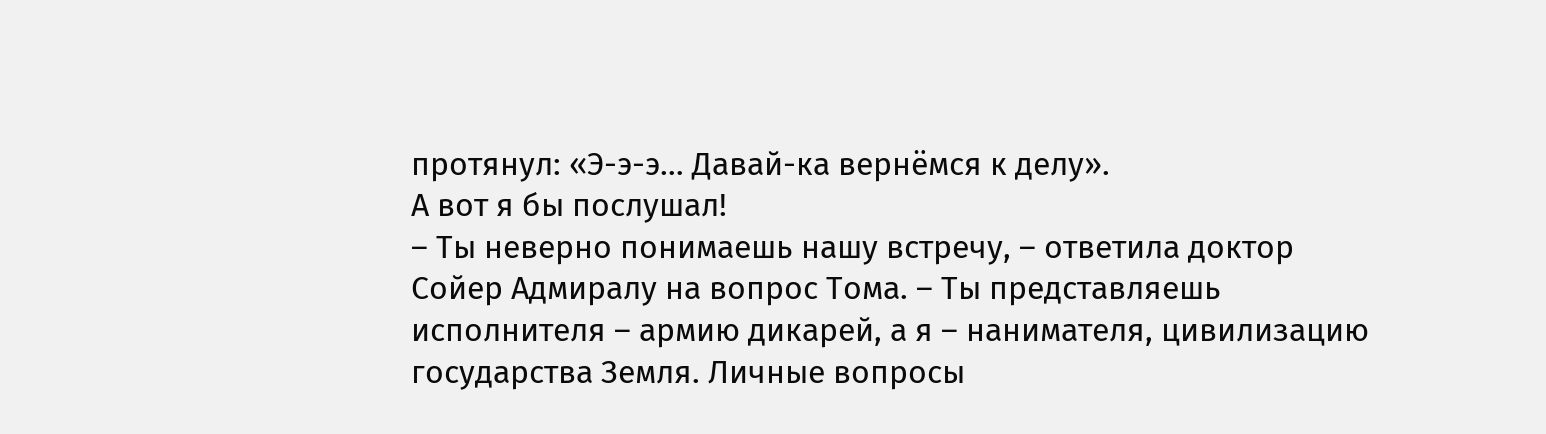протянул: «Э-э-э… Давай-ка вернёмся к делу».
А вот я бы послушал!
– Ты неверно понимаешь нашу встречу, – ответила доктор Сойер Адмиралу на вопрос Тома. – Ты представляешь исполнителя – армию дикарей, а я – нанимателя, цивилизацию государства Земля. Личные вопросы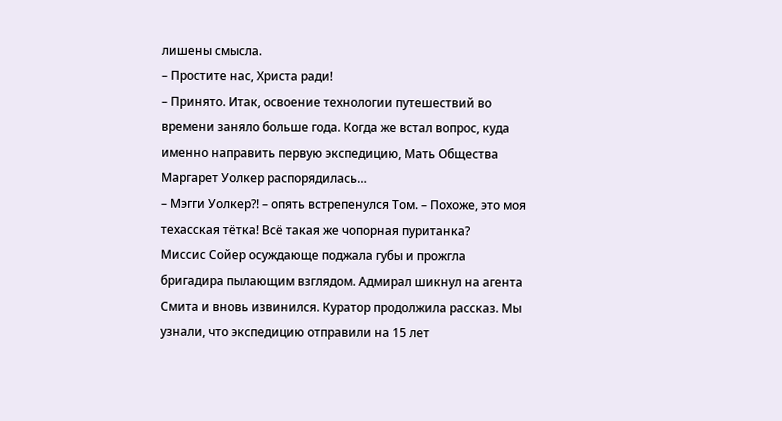лишены смысла.
– Простите нас, Христа ради!
– Принято. Итак, освоение технологии путешествий во времени заняло больше года. Когда же встал вопрос, куда именно направить первую экспедицию, Мать Общества Маргарет Уолкер распорядилась…
– Мэгги Уолкер?! – опять встрепенулся Том. – Похоже, это моя техасская тётка! Всё такая же чопорная пуританка?
Миссис Сойер осуждающе поджала губы и прожгла бригадира пылающим взглядом. Адмирал шикнул на агента Смита и вновь извинился. Куратор продолжила рассказ. Мы узнали, что экспедицию отправили на 15 лет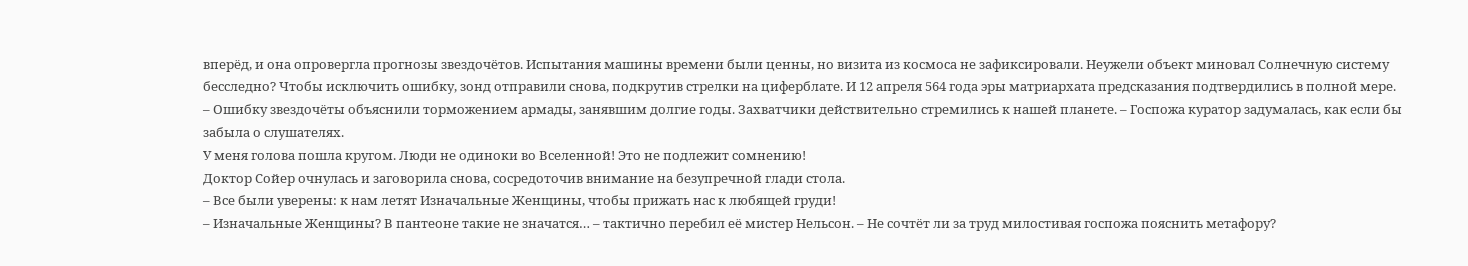вперёд, и она опровергла прогнозы звездочётов. Испытания машины времени были ценны, но визита из космоса не зафиксировали. Неужели объект миновал Солнечную систему бесследно? Чтобы исключить ошибку, зонд отправили снова, подкрутив стрелки на циферблате. И 12 апреля 564 года эры матриархата предсказания подтвердились в полной мере.
– Ошибку звездочёты объяснили торможением армады, занявшим долгие годы. Захватчики действительно стремились к нашей планете. – Госпожа куратор задумалась, как если бы забыла о слушателях.
У меня голова пошла кругом. Люди не одиноки во Вселенной! Это не подлежит сомнению!
Доктор Сойер очнулась и заговорила снова, сосредоточив внимание на безупречной глади стола.
– Все были уверены: к нам летят Изначальные Женщины, чтобы прижать нас к любящей груди!
– Изначальные Женщины? В пантеоне такие не значатся… – тактично перебил её мистер Нельсон. – Не сочтёт ли за труд милостивая госпожа пояснить метафору?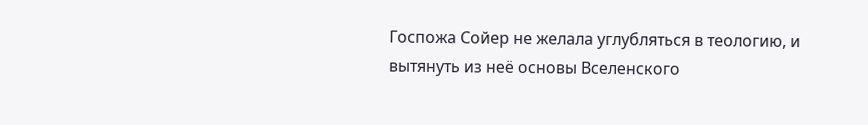Госпожа Сойер не желала углубляться в теологию, и вытянуть из неё основы Вселенского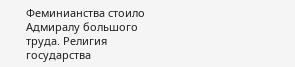Феминианства стоило Адмиралу большого труда. Религия государства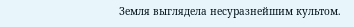Земля выглядела несуразнейшим культом.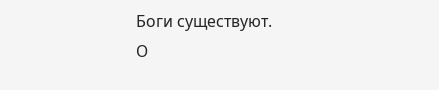Боги существуют.
О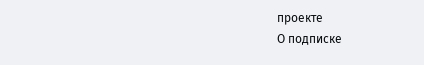проекте
О подписке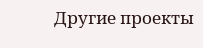Другие проекты